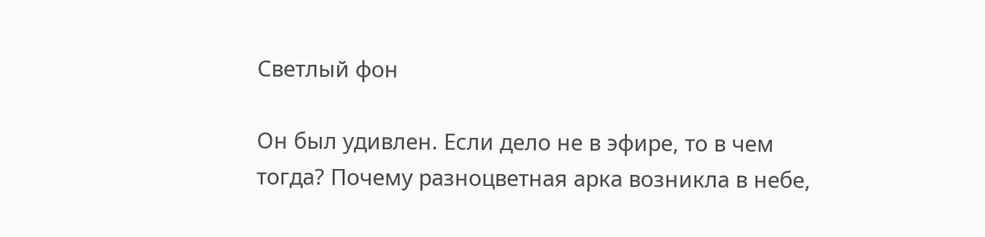Светлый фон

Он был удивлен. Если дело не в эфире, то в чем тогда? Почему разноцветная арка возникла в небе,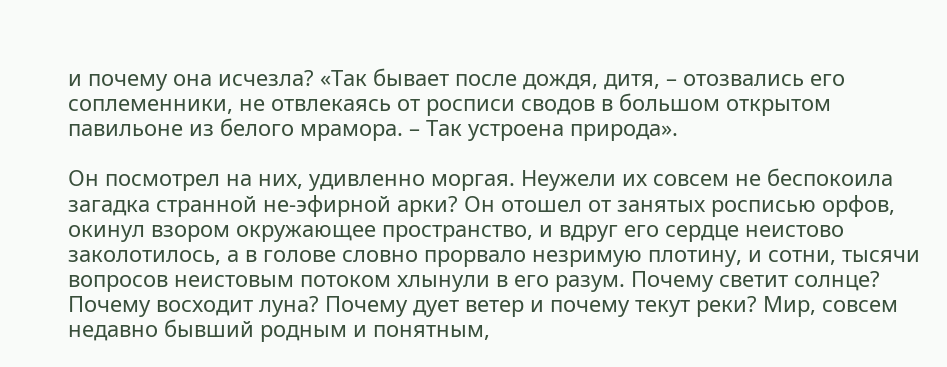и почему она исчезла? «Так бывает после дождя, дитя, – отозвались его соплеменники, не отвлекаясь от росписи сводов в большом открытом павильоне из белого мрамора. – Так устроена природа».

Он посмотрел на них, удивленно моргая. Неужели их совсем не беспокоила загадка странной не-эфирной арки? Он отошел от занятых росписью орфов, окинул взором окружающее пространство, и вдруг его сердце неистово заколотилось, а в голове словно прорвало незримую плотину, и сотни, тысячи вопросов неистовым потоком хлынули в его разум. Почему светит солнце? Почему восходит луна? Почему дует ветер и почему текут реки? Мир, совсем недавно бывший родным и понятным,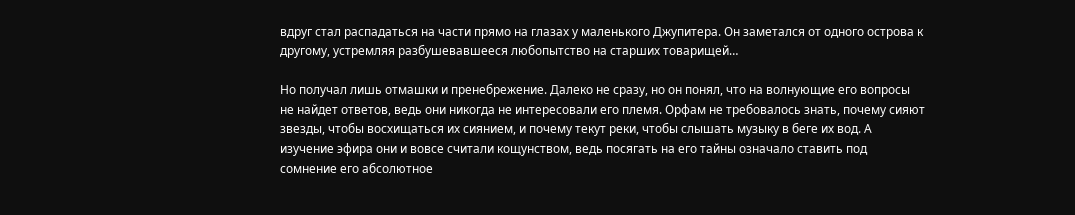вдруг стал распадаться на части прямо на глазах у маленького Джупитера. Он заметался от одного острова к другому, устремляя разбушевавшееся любопытство на старших товарищей…

Но получал лишь отмашки и пренебрежение. Далеко не сразу, но он понял, что на волнующие его вопросы не найдет ответов, ведь они никогда не интересовали его племя. Орфам не требовалось знать, почему сияют звезды, чтобы восхищаться их сиянием, и почему текут реки, чтобы слышать музыку в беге их вод. А изучение эфира они и вовсе считали кощунством, ведь посягать на его тайны означало ставить под сомнение его абсолютное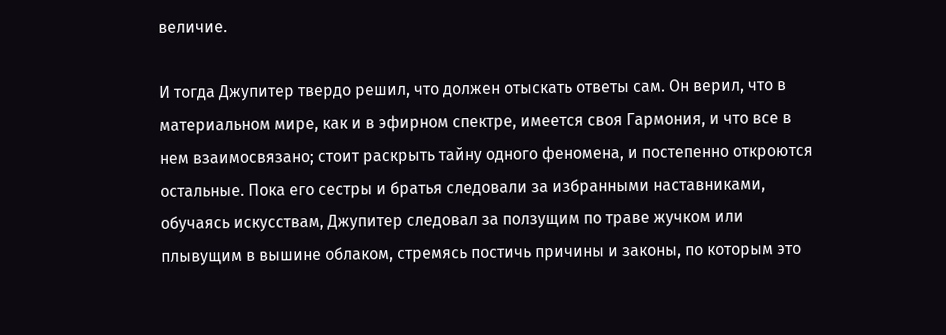величие.

И тогда Джупитер твердо решил, что должен отыскать ответы сам. Он верил, что в материальном мире, как и в эфирном спектре, имеется своя Гармония, и что все в нем взаимосвязано; стоит раскрыть тайну одного феномена, и постепенно откроются остальные. Пока его сестры и братья следовали за избранными наставниками, обучаясь искусствам, Джупитер следовал за ползущим по траве жучком или плывущим в вышине облаком, стремясь постичь причины и законы, по которым это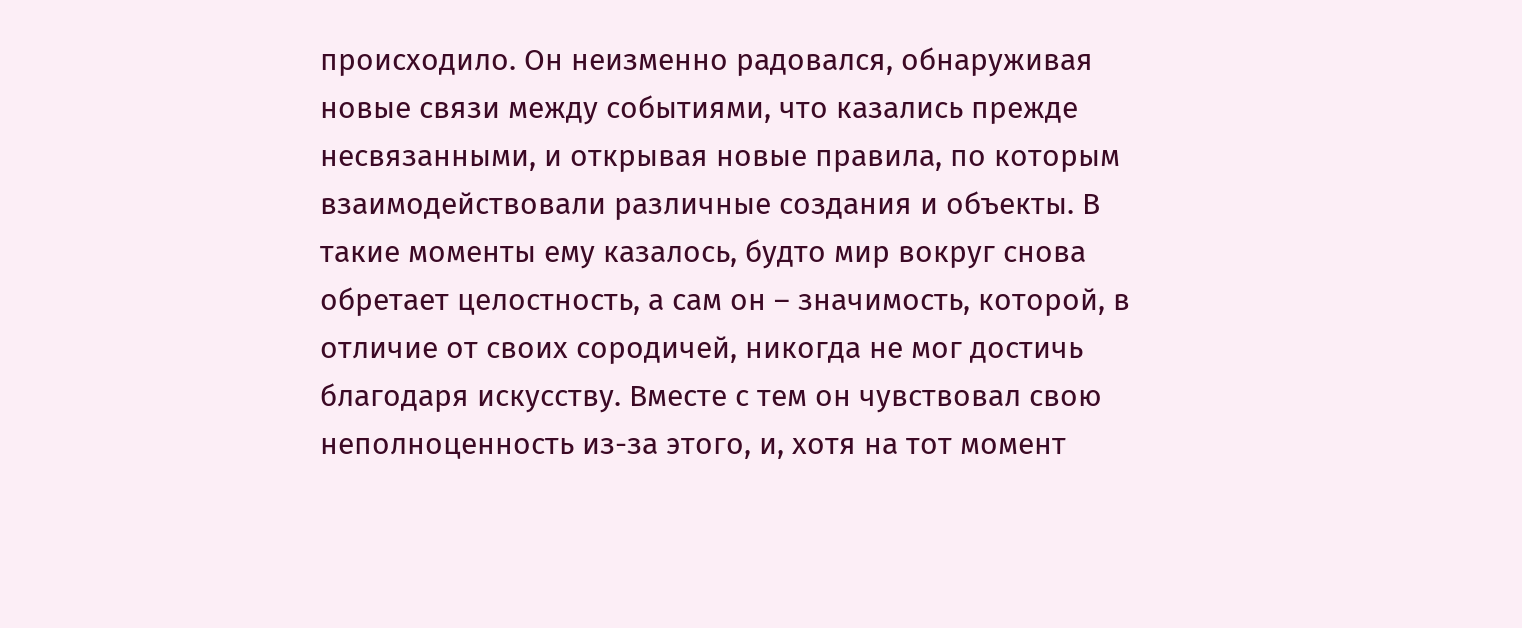происходило. Он неизменно радовался, обнаруживая новые связи между событиями, что казались прежде несвязанными, и открывая новые правила, по которым взаимодействовали различные создания и объекты. В такие моменты ему казалось, будто мир вокруг снова обретает целостность, а сам он – значимость, которой, в отличие от своих сородичей, никогда не мог достичь благодаря искусству. Вместе с тем он чувствовал свою неполноценность из-за этого, и, хотя на тот момент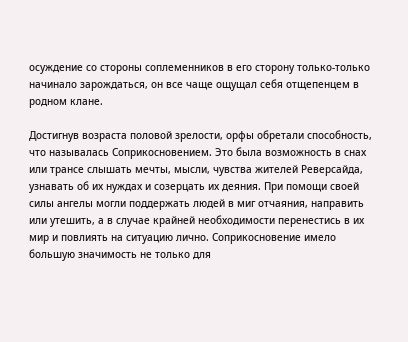осуждение со стороны соплеменников в его сторону только-только начинало зарождаться, он все чаще ощущал себя отщепенцем в родном клане.

Достигнув возраста половой зрелости, орфы обретали способность, что называлась Соприкосновением. Это была возможность в снах или трансе слышать мечты, мысли, чувства жителей Реверсайда, узнавать об их нуждах и созерцать их деяния. При помощи своей силы ангелы могли поддержать людей в миг отчаяния, направить или утешить, а в случае крайней необходимости перенестись в их мир и повлиять на ситуацию лично. Соприкосновение имело большую значимость не только для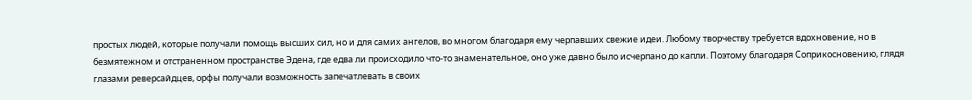простых людей, которые получали помощь высших сил, но и для самих ангелов, во многом благодаря ему черпавших свежие идеи. Любому творчеству требуется вдохновение, но в безмятежном и отстраненном пространстве Эдена, где едва ли происходило что-то знаменательное, оно уже давно было исчерпано до капли. Поэтому благодаря Соприкосновению, глядя глазами реверсайдцев, орфы получали возможность запечатлевать в своих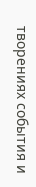творениях события и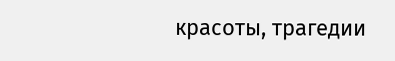красоты, трагедии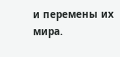и перемены их мира.